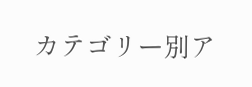カテゴリー別ア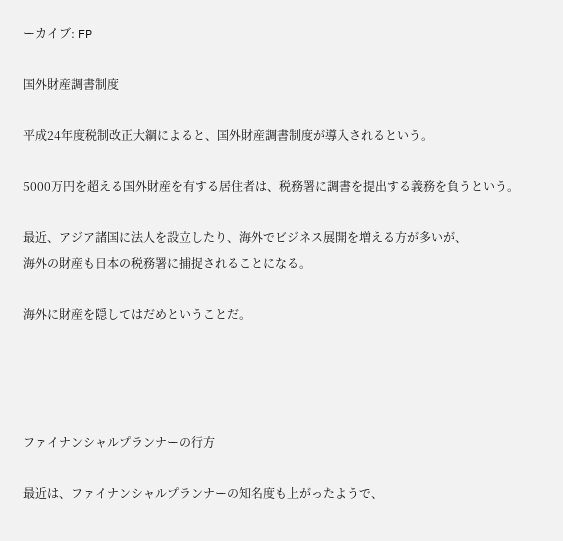ーカイブ: FP

国外財産調書制度

平成24年度税制改正大綱によると、国外財産調書制度が導入されるという。

5000万円を超える国外財産を有する居住者は、税務署に調書を提出する義務を負うという。

最近、アジア諸国に法人を設立したり、海外でビジネス展開を増える方が多いが、
海外の財産も日本の税務署に捕捉されることになる。

海外に財産を隠してはだめということだ。




ファイナンシャルプランナーの行方

最近は、ファイナンシャルプランナーの知名度も上がったようで、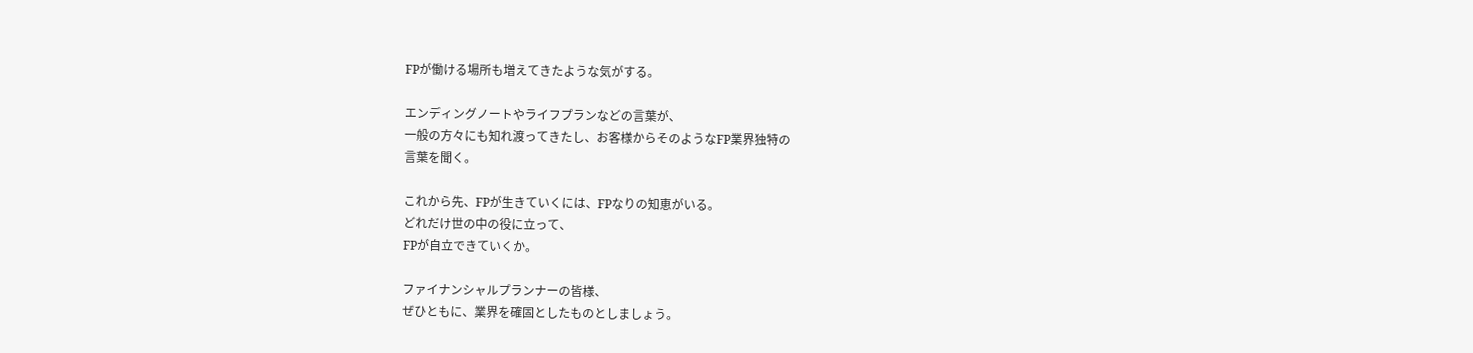FPが働ける場所も増えてきたような気がする。

エンディングノートやライフプランなどの言葉が、
一般の方々にも知れ渡ってきたし、お客様からそのようなFP業界独特の
言葉を聞く。

これから先、FPが生きていくには、FPなりの知恵がいる。
どれだけ世の中の役に立って、
FPが自立できていくか。

ファイナンシャルプランナーの皆様、
ぜひともに、業界を確固としたものとしましょう。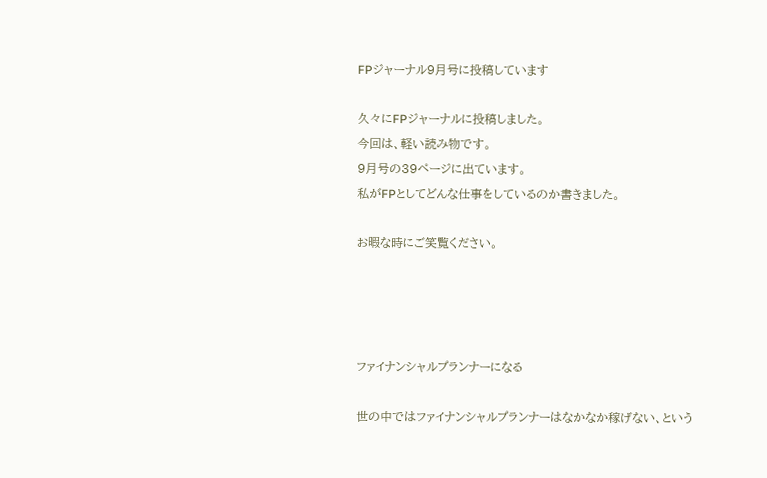FPジャーナル9月号に投稿しています

久々にFPジャーナルに投稿しました。
今回は、軽い読み物です。
9月号の39ページに出ています。
私がFPとしてどんな仕事をしているのか書きました。

お暇な時にご笑覧ください。




ファイナンシャルプランナーになる

世の中ではファイナンシャルプランナーはなかなか稼げない、という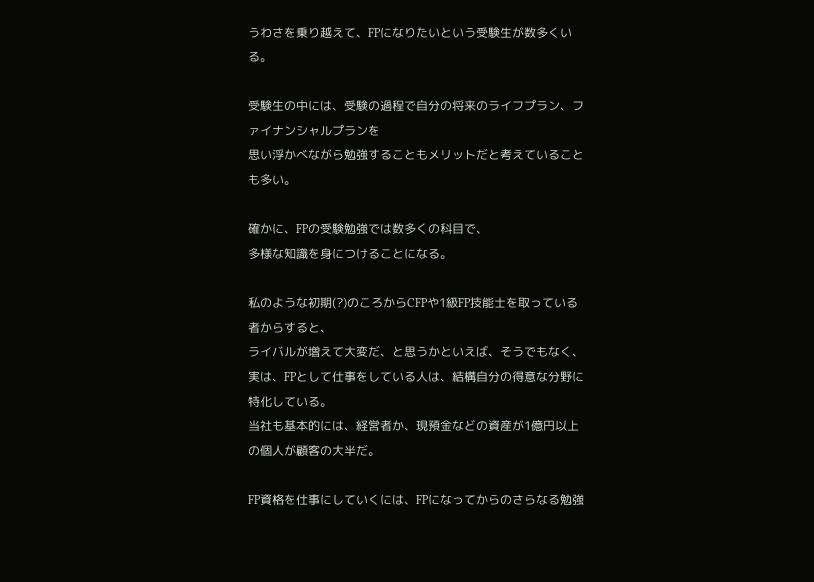うわさを乗り越えて、FPになりたいという受験生が数多くいる。

受験生の中には、受験の過程で自分の将来のライフプラン、ファイナンシャルプランを
思い浮かべながら勉強することもメリットだと考えていることも多い。

確かに、FPの受験勉強では数多くの科目で、
多様な知識を身につけることになる。

私のような初期(?)のころからCFPや1級FP技能士を取っている者からすると、
ライバルが増えて大変だ、と思うかといえば、そうでもなく、
実は、FPとして仕事をしている人は、結構自分の得意な分野に特化している。
当社も基本的には、経営者か、現預金などの資産が1億円以上の個人が顧客の大半だ。

FP資格を仕事にしていくには、FPになってからのさらなる勉強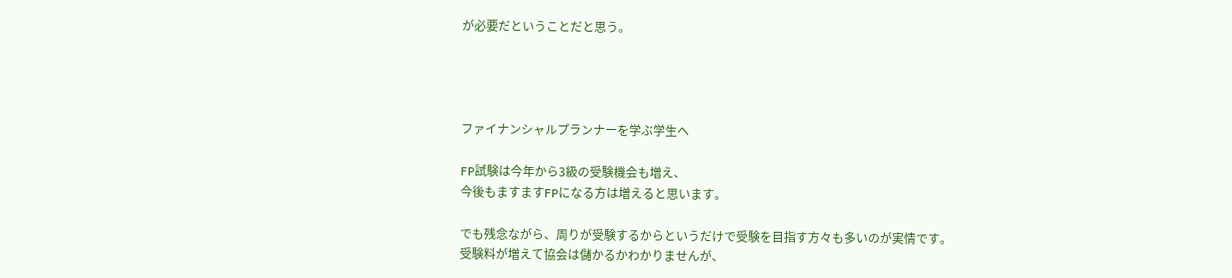が必要だということだと思う。




ファイナンシャルプランナーを学ぶ学生へ

FP試験は今年から3級の受験機会も増え、
今後もますますFPになる方は増えると思います。

でも残念ながら、周りが受験するからというだけで受験を目指す方々も多いのが実情です。
受験料が増えて協会は儲かるかわかりませんが、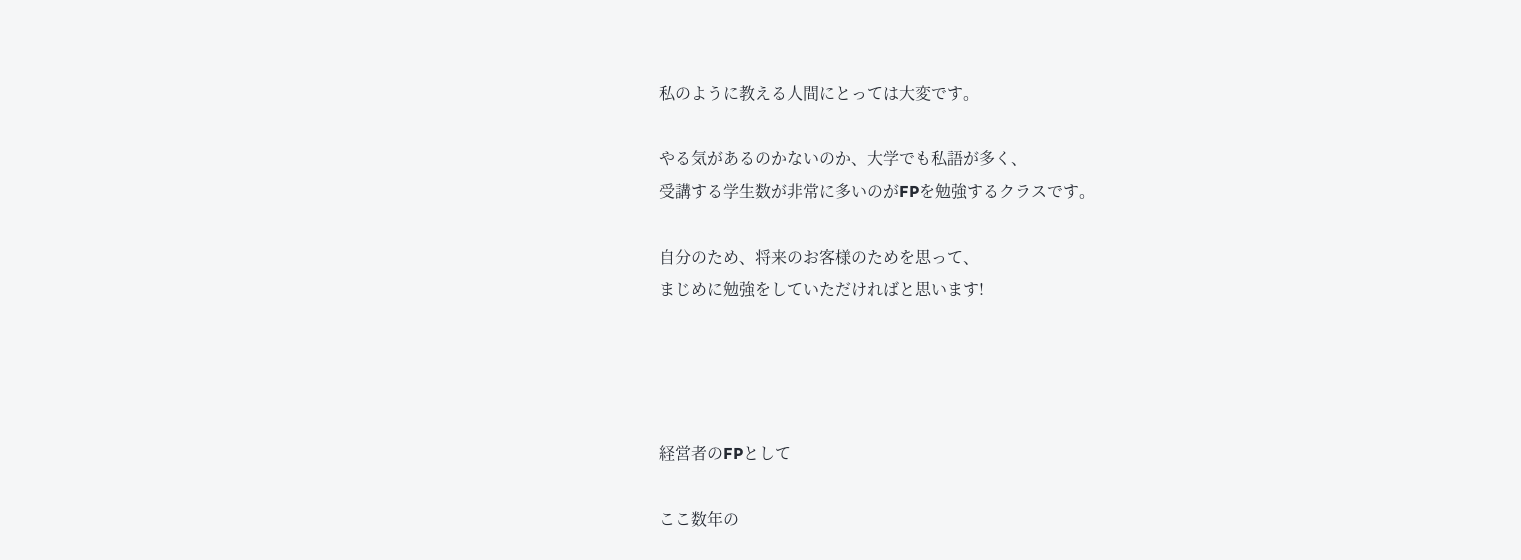私のように教える人間にとっては大変です。

やる気があるのかないのか、大学でも私語が多く、
受講する学生数が非常に多いのがFPを勉強するクラスです。

自分のため、将来のお客様のためを思って、
まじめに勉強をしていただければと思います!




経営者のFPとして

ここ数年の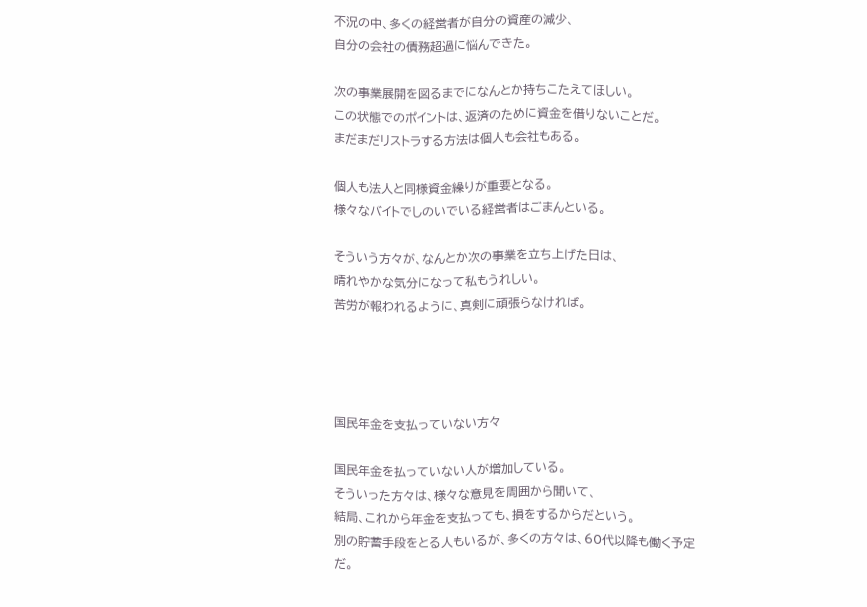不況の中、多くの経営者が自分の資産の減少、
自分の会社の債務超過に悩んできた。

次の事業展開を図るまでになんとか持ちこたえてほしい。
この状態でのポイントは、返済のために資金を借りないことだ。
まだまだリストラする方法は個人も会社もある。

個人も法人と同様資金繰りが重要となる。
様々なバイトでしのいでいる経営者はごまんといる。

そういう方々が、なんとか次の事業を立ち上げた日は、
晴れやかな気分になって私もうれしい。
苦労が報われるように、真剣に頑張らなければ。




国民年金を支払っていない方々

国民年金を払っていない人が増加している。
そういった方々は、様々な意見を周囲から聞いて、
結局、これから年金を支払っても、損をするからだという。
別の貯蓄手段をとる人もいるが、多くの方々は、60代以降も働く予定だ。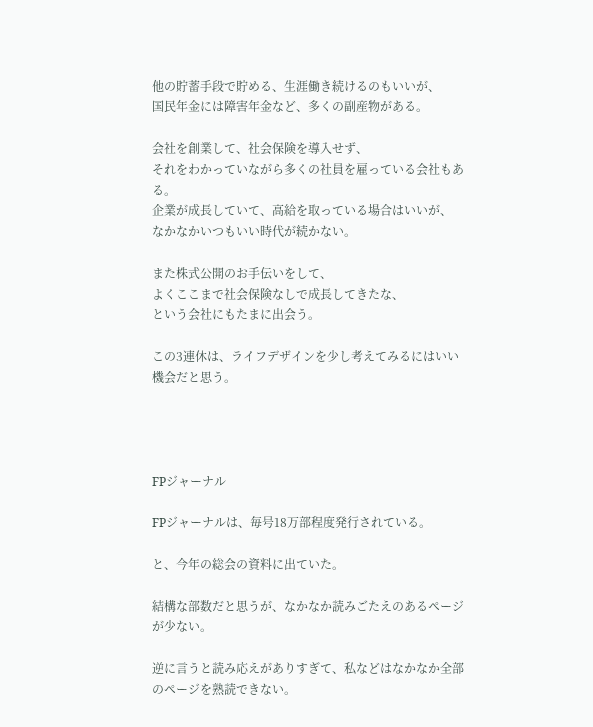他の貯蓄手段で貯める、生涯働き続けるのもいいが、
国民年金には障害年金など、多くの副産物がある。

会社を創業して、社会保険を導入せず、
それをわかっていながら多くの社員を雇っている会社もある。
企業が成長していて、高給を取っている場合はいいが、
なかなかいつもいい時代が続かない。

また株式公開のお手伝いをして、
よくここまで社会保険なしで成長してきたな、
という会社にもたまに出会う。

この3連休は、ライフデザインを少し考えてみるにはいい機会だと思う。




FPジャーナル

FPジャーナルは、毎号18万部程度発行されている。

と、今年の総会の資料に出ていた。

結構な部数だと思うが、なかなか読みごたえのあるページが少ない。

逆に言うと読み応えがありすぎて、私などはなかなか全部のページを熟読できない。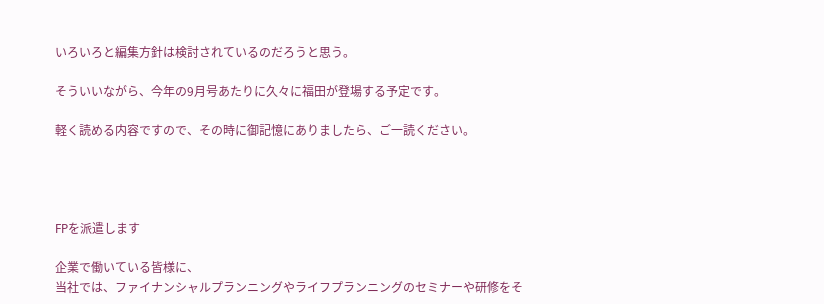いろいろと編集方針は検討されているのだろうと思う。

そういいながら、今年の9月号あたりに久々に福田が登場する予定です。

軽く読める内容ですので、その時に御記憶にありましたら、ご一読ください。




FPを派遣します

企業で働いている皆様に、
当社では、ファイナンシャルプランニングやライフプランニングのセミナーや研修をそ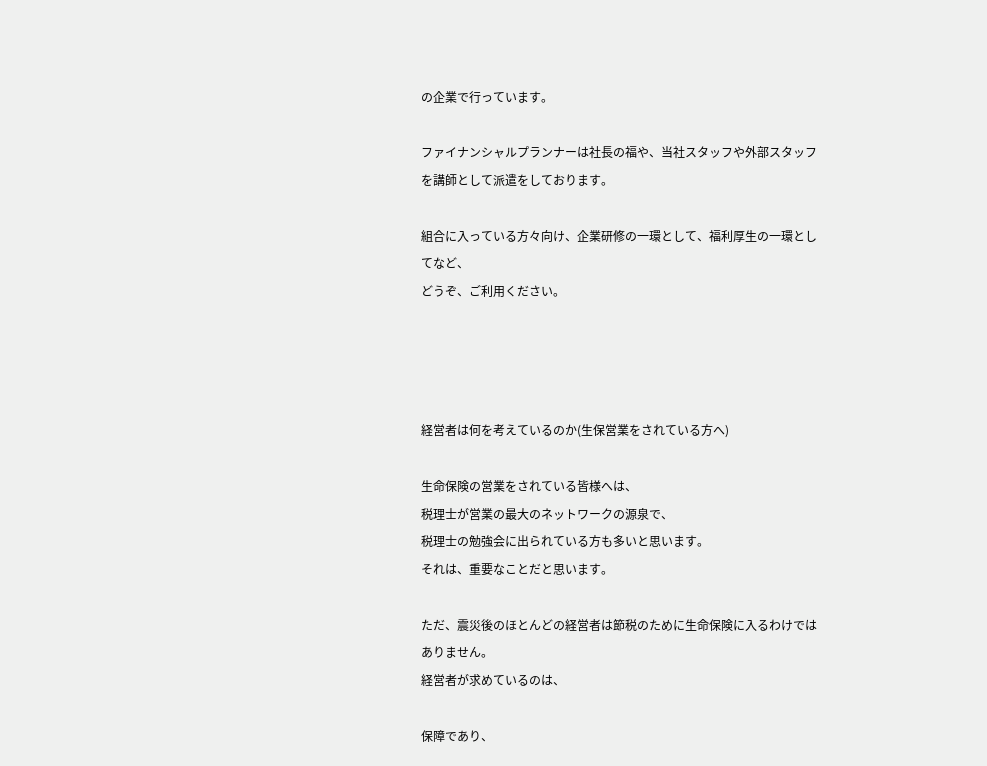の企業で行っています。

ファイナンシャルプランナーは社長の福や、当社スタッフや外部スタッフを講師として派遣をしております。

組合に入っている方々向け、企業研修の一環として、福利厚生の一環としてなど、
どうぞ、ご利用ください。




経営者は何を考えているのか(生保営業をされている方へ)

生命保険の営業をされている皆様へは、
税理士が営業の最大のネットワークの源泉で、
税理士の勉強会に出られている方も多いと思います。
それは、重要なことだと思います。

ただ、震災後のほとんどの経営者は節税のために生命保険に入るわけではありません。
経営者が求めているのは、

保障であり、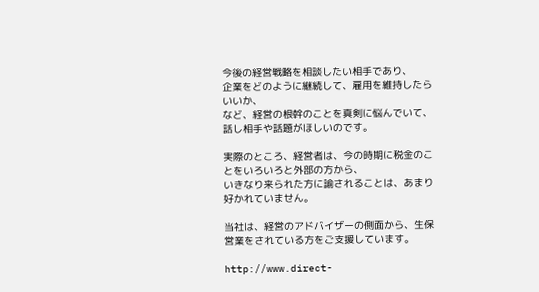今後の経営戦略を相談したい相手であり、
企業をどのように継続して、雇用を維持したらいいか、
など、経営の根幹のことを真剣に悩んでいて、
話し相手や話題がほしいのです。

実際のところ、経営者は、今の時期に税金のことをいろいろと外部の方から、
いきなり来られた方に諭されることは、あまり好かれていません。

当社は、経営のアドバイザーの側面から、生保営業をされている方をご支援しています。

http://www.direct-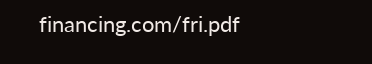financing.com/fri.pdf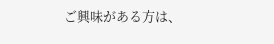ご興味がある方は、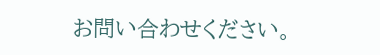お問い合わせください。